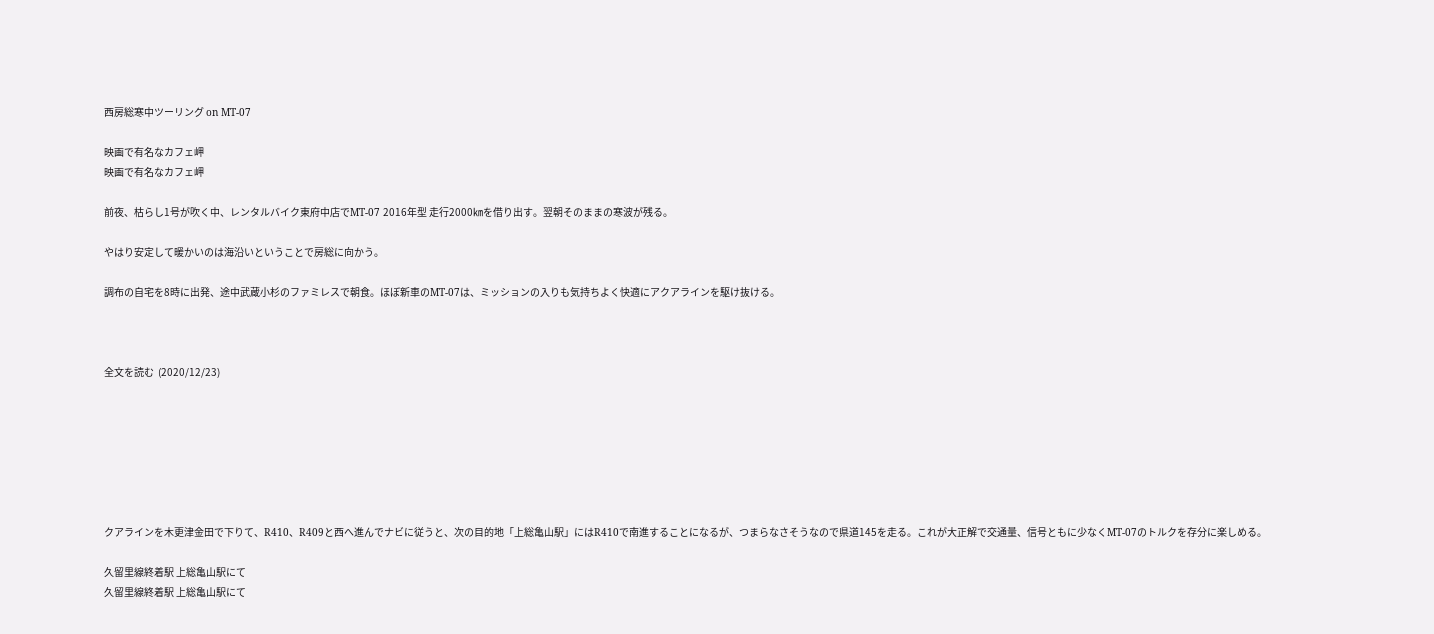西房総寒中ツーリング on MT-07

映画で有名なカフェ岬
映画で有名なカフェ岬

前夜、枯らし1号が吹く中、レンタルバイク東府中店でMT-07 2016年型 走行2000㎞を借り出す。翌朝そのままの寒波が残る。

やはり安定して暖かいのは海沿いということで房総に向かう。

調布の自宅を8時に出発、途中武蔵小杉のファミレスで朝食。ほぼ新車のMT-07は、ミッションの入りも気持ちよく快適にアクアラインを駆け抜ける。



全文を読む  (2020/12/23)







クアラインを木更津金田で下りて、R410、R409と西へ進んでナビに従うと、次の目的地「上総亀山駅」にはR410で南進することになるが、つまらなさそうなので県道145を走る。これが大正解で交通量、信号ともに少なくMT-07のトルクを存分に楽しめる。

久留里線終着駅 上総亀山駅にて
久留里線終着駅 上総亀山駅にて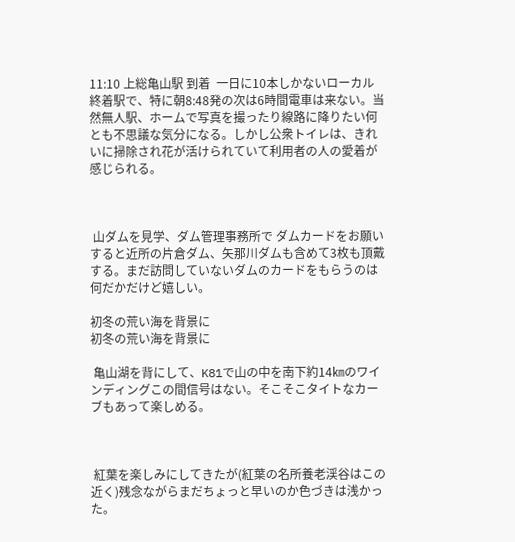11:10 上総亀山駅 到着  一日に10本しかないローカル終着駅で、特に朝8:48発の次は6時間電車は来ない。当然無人駅、ホームで写真を撮ったり線路に降りたい何とも不思議な気分になる。しかし公衆トイレは、きれいに掃除され花が活けられていて利用者の人の愛着が感じられる。



 山ダムを見学、ダム管理事務所で ダムカードをお願いすると近所の片倉ダム、矢那川ダムも含めて3枚も頂戴する。まだ訪問していないダムのカードをもらうのは何だかだけど嬉しい。

初冬の荒い海を背景に
初冬の荒い海を背景に

 亀山湖を背にして、K81で山の中を南下約14㎞のワインディングこの間信号はない。そこそこタイトなカーブもあって楽しめる。



 紅葉を楽しみにしてきたが(紅葉の名所養老渓谷はこの近く)残念ながらまだちょっと早いのか色づきは浅かった。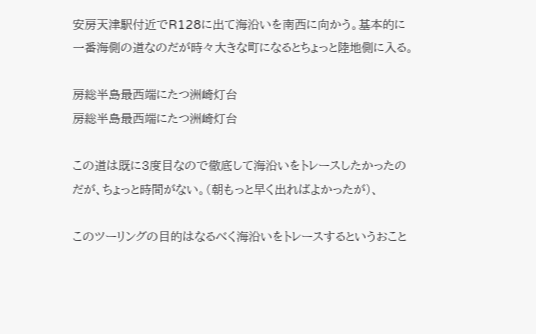安房天津駅付近でR128に出て海沿いを南西に向かう。基本的に一番海側の道なのだが時々大きな町になるとちょっと陸地側に入る。

房総半島最西端にたつ洲崎灯台
房総半島最西端にたつ洲崎灯台

この道は既に3度目なので徹底して海沿いをトレースしたかったのだが、ちょっと時間がない。(朝もっと早く出ればよかったが)、

このツーリングの目的はなるべく海沿いをトレースするというおこと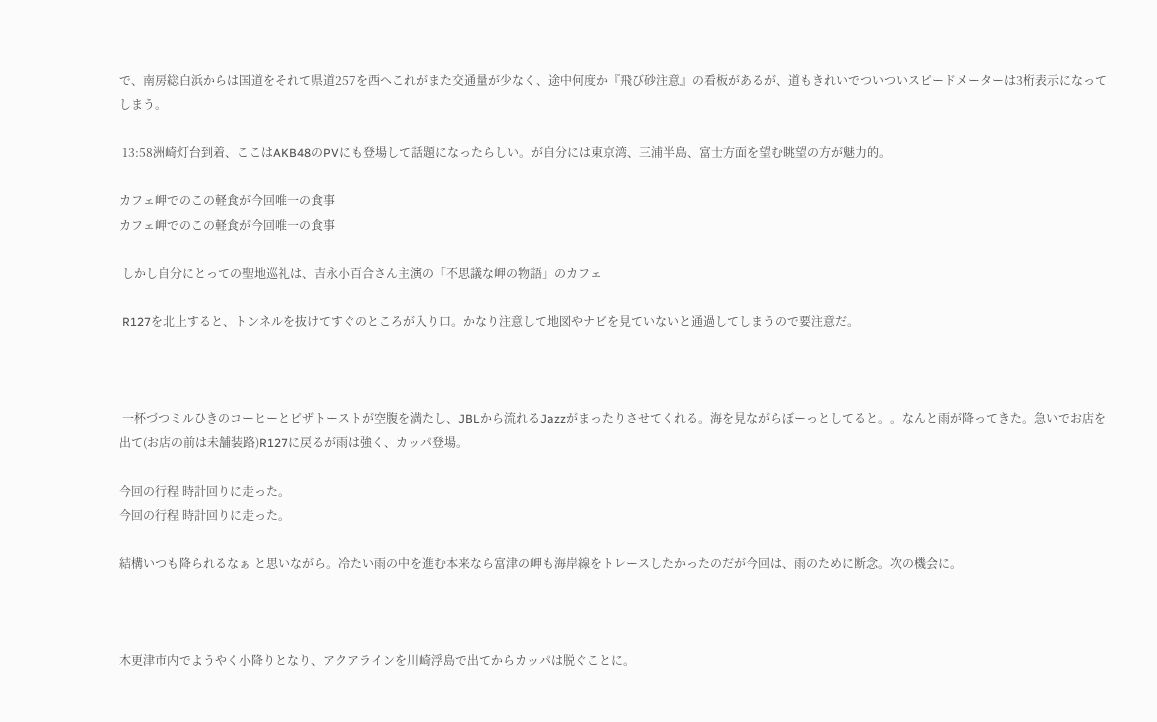で、南房総白浜からは国道をそれて県道257を西へこれがまた交通量が少なく、途中何度か『飛び砂注意』の看板があるが、道もきれいでついついスピードメーターは3桁表示になってしまう。

 13:58洲崎灯台到着、ここはAKB48のPVにも登場して話題になったらしい。が自分には東京湾、三浦半島、富士方面を望む眺望の方が魅力的。

カフェ岬でのこの軽食が今回唯一の食事
カフェ岬でのこの軽食が今回唯一の食事

 しかし自分にとっての聖地巡礼は、吉永小百合さん主演の「不思議な岬の物語」のカフェ

 R127を北上すると、トンネルを抜けてすぐのところが入り口。かなり注意して地図やナビを見ていないと通過してしまうので要注意だ。



 一杯づつミルひきのコーヒーとピザトーストが空腹を満たし、JBLから流れるJazzがまったりさせてくれる。海を見ながらぼーっとしてると。。なんと雨が降ってきた。急いでお店を出て(お店の前は未舗装路)R127に戻るが雨は強く、カッパ登場。

今回の行程 時計回りに走った。
今回の行程 時計回りに走った。

結構いつも降られるなぁ と思いながら。冷たい雨の中を進む本来なら富津の岬も海岸線をトレースしたかったのだが今回は、雨のために断念。次の機会に。



木更津市内でようやく小降りとなり、アクアラインを川崎浮島で出てからカッパは脱ぐことに。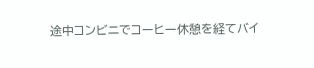途中コンビニでコーヒー休憩を経てバイ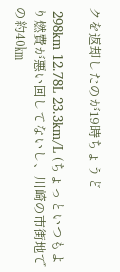クを返却したのが19時ちょうど

 298km 12.78L 23.3km/L (ちょっといつもより燃費が悪い回してないし、川崎の市街地での約40㎞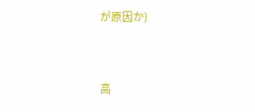が原因か)



高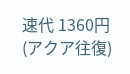速代 1360円(アクア往復)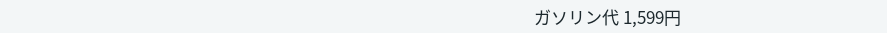ガソリン代 1,599円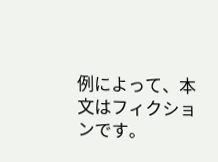例によって、本文はフィクションです。